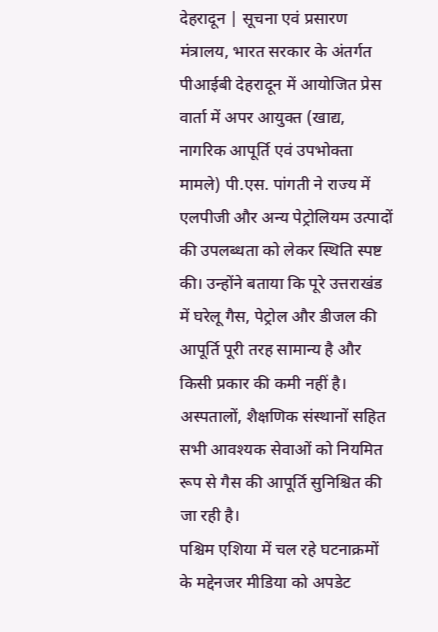देहरादून | सूचना एवं प्रसारण मंत्रालय, भारत सरकार के अंतर्गत पीआईबी देहरादून में आयोजित प्रेस वार्ता में अपर आयुक्त (खाद्य, नागरिक आपूर्ति एवं उपभोक्ता मामले) पी.एस. पांगती ने राज्य में एलपीजी और अन्य पेट्रोलियम उत्पादों की उपलब्धता को लेकर स्थिति स्पष्ट की। उन्होंने बताया कि पूरे उत्तराखंड में घरेलू गैस, पेट्रोल और डीजल की आपूर्ति पूरी तरह सामान्य है और किसी प्रकार की कमी नहीं है। अस्पतालों, शैक्षणिक संस्थानों सहित सभी आवश्यक सेवाओं को नियमित रूप से गैस की आपूर्ति सुनिश्चित की जा रही है।
पश्चिम एशिया में चल रहे घटनाक्रमों के मद्देनजर मीडिया को अपडेट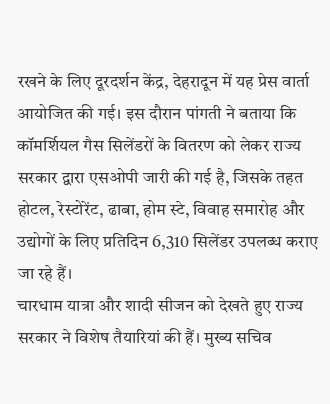रखने के लिए दूरदर्शन केंद्र, देहरादून में यह प्रेस वार्ता आयोजित की गई। इस दौरान पांगती ने बताया कि कॉमर्शियल गैस सिलेंडरों के वितरण को लेकर राज्य सरकार द्वारा एसओपी जारी की गई है, जिसके तहत होटल, रेस्टोरेंट, ढाबा, होम स्टे, विवाह समारोह और उद्योगों के लिए प्रतिदिन 6,310 सिलेंडर उपलब्ध कराए जा रहे हैं।
चारधाम यात्रा और शादी सीजन को देखते हुए राज्य सरकार ने विशेष तैयारियां की हैं। मुख्य सचिव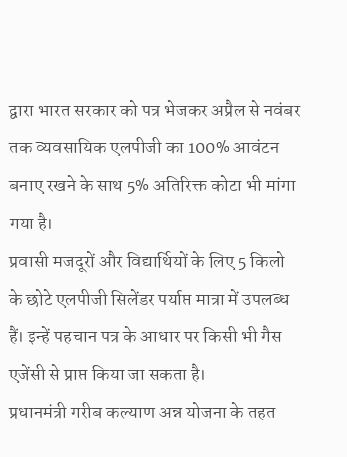द्वारा भारत सरकार को पत्र भेजकर अप्रैल से नवंबर तक व्यवसायिक एलपीजी का 100% आवंटन बनाए रखने के साथ 5% अतिरिक्त कोटा भी मांगा गया है।
प्रवासी मजदूरों और विद्यार्थियों के लिए 5 किलो के छोटे एलपीजी सिलेंडर पर्याप्त मात्रा में उपलब्ध हैं। इन्हें पहचान पत्र के आधार पर किसी भी गैस एजेंसी से प्राप्त किया जा सकता है।
प्रधानमंत्री गरीब कल्याण अन्न योजना के तहत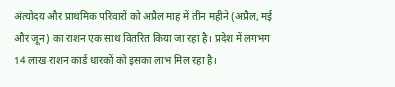अंत्योदय और प्राथमिक परिवारों को अप्रैल माह में तीन महीने (अप्रैल, मई और जून) का राशन एक साथ वितरित किया जा रहा है। प्रदेश में लगभग 14 लाख राशन कार्ड धारकों को इसका लाभ मिल रहा है।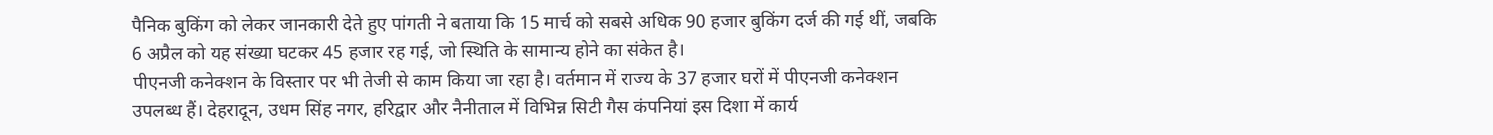पैनिक बुकिंग को लेकर जानकारी देते हुए पांगती ने बताया कि 15 मार्च को सबसे अधिक 90 हजार बुकिंग दर्ज की गई थीं, जबकि 6 अप्रैल को यह संख्या घटकर 45 हजार रह गई, जो स्थिति के सामान्य होने का संकेत है।
पीएनजी कनेक्शन के विस्तार पर भी तेजी से काम किया जा रहा है। वर्तमान में राज्य के 37 हजार घरों में पीएनजी कनेक्शन उपलब्ध हैं। देहरादून, उधम सिंह नगर, हरिद्वार और नैनीताल में विभिन्न सिटी गैस कंपनियां इस दिशा में कार्य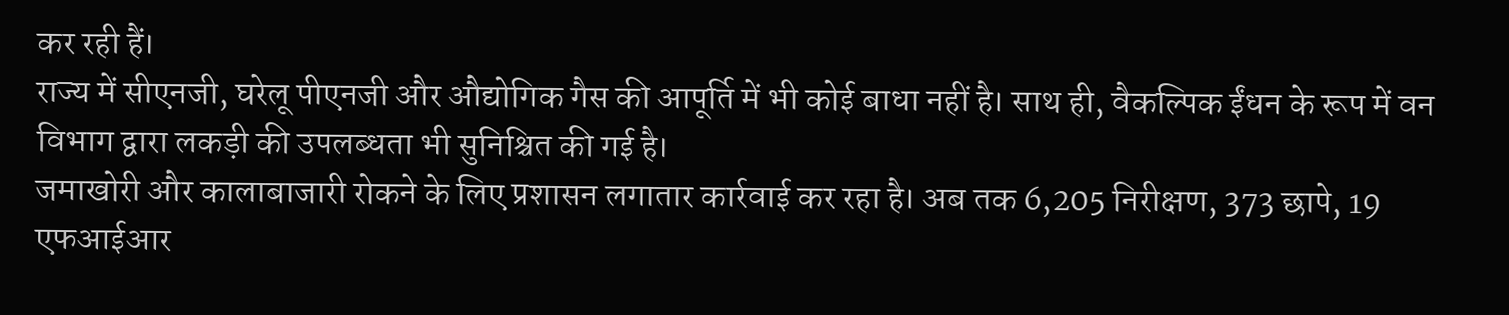कर रही हैं।
राज्य में सीएनजी, घरेलू पीएनजी और औद्योगिक गैस की आपूर्ति में भी कोई बाधा नहीं है। साथ ही, वैकल्पिक ईंधन के रूप में वन विभाग द्वारा लकड़ी की उपलब्धता भी सुनिश्चित की गई है।
जमाखोरी और कालाबाजारी रोकने के लिए प्रशासन लगातार कार्रवाई कर रहा है। अब तक 6,205 निरीक्षण, 373 छापे, 19 एफआईआर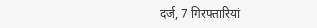दर्ज, 7 गिरफ्तारियां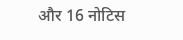और 16 नोटिस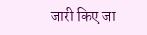जारी किए जा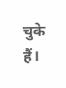चुके हैं।